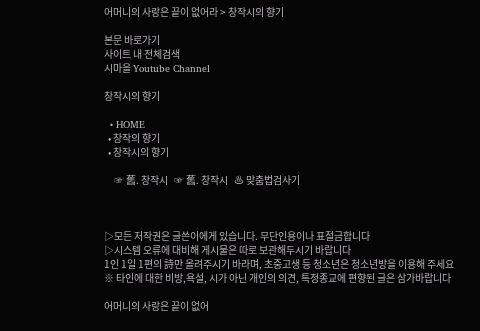어머니의 사랑은 끝이 없어라 > 창작시의 향기

본문 바로가기
사이트 내 전체검색
시마을 Youtube Channel

창작시의 향기

  • HOME
  • 창작의 향기
  • 창작시의 향기

     ☞ 舊. 창작시   ☞ 舊. 창작시   ♨ 맞춤법검사기



▷모든 저작권은 글쓴이에게 있습니다. 무단인용이나 표절금합니다
▷시스템 오류에 대비해 게시물은 따로 보관해두시기 바랍니다
1인 1일 1편의 詩만 올려주시기 바라며, 초중고생 등 청소년은 청소년방을 이용해 주세요
※ 타인에 대한 비방,욕설, 시가 아닌 개인의 의견, 특정종교에 편향된 글은 삼가바랍니다

어머니의 사랑은 끝이 없어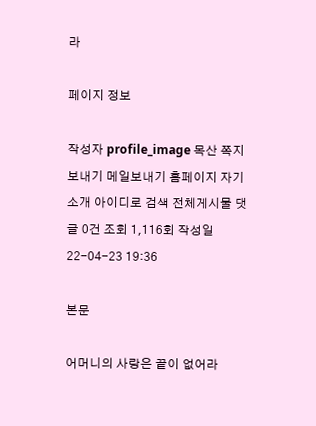라

페이지 정보

작성자 profile_image 목산 쪽지보내기 메일보내기 홈페이지 자기소개 아이디로 검색 전체게시물 댓글 0건 조회 1,116회 작성일 22-04-23 19:36

본문

어머니의 사랑은 끝이 없어라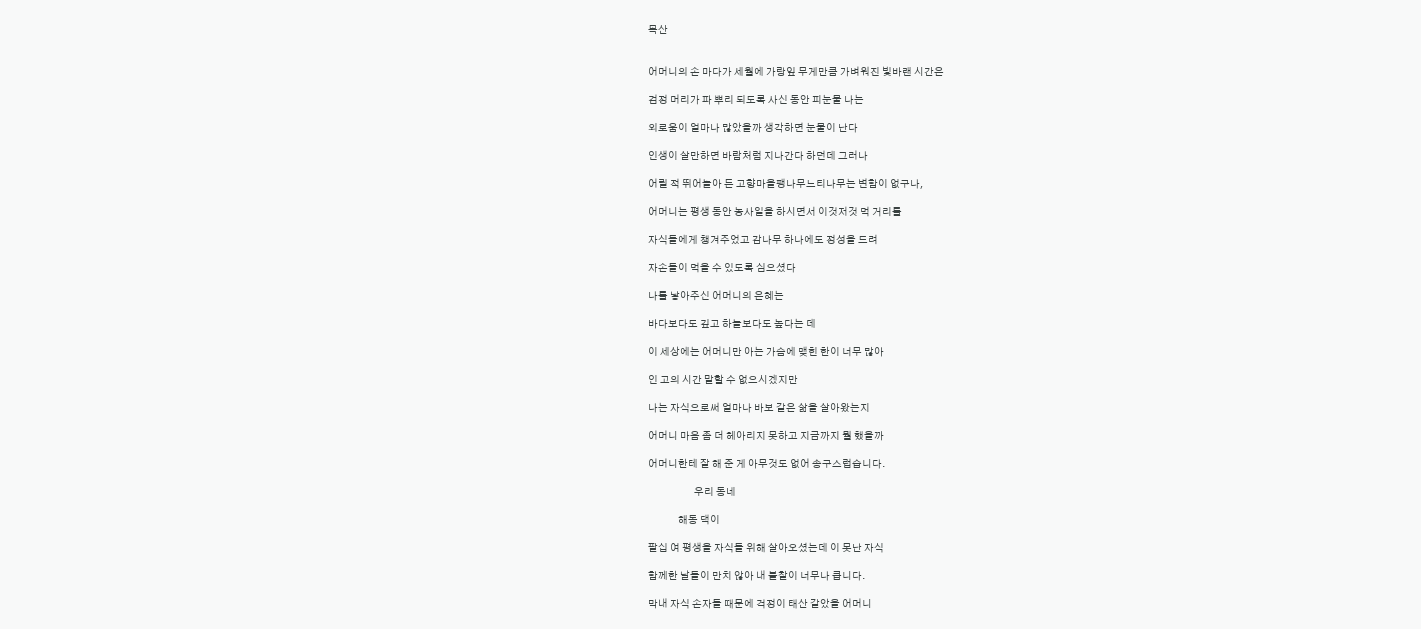목산


어머니의 손 마다가 세월에 가랑잎 무게만큼 가벼워진 빛바랜 시간은

검정 머리가 파 뿌리 되도록 사신 동안 피눈물 나는

외로움이 얼마나 많았을까 생각하면 눈물이 난다

인생이 살만하면 바람처럼 지나간다 하던데 그러나

어릴 적 뛰어놀아 든 고향마을팽나무느티나무는 변함이 없구나,

어머니는 평생 동안 농사일을 하시면서 이것저것 먹 거리를

자식들에게 챙겨주었고 감나무 하나에도 정성을 드려

자손들이 먹을 수 있도록 심으셨다

나를 낳아주신 어머니의 은혜는

바다보다도 깊고 하늘보다도 높다는 데

이 세상에는 어머니만 아는 가슴에 맺힌 한이 너무 많아

인 고의 시간 말할 수 없으시겠지만

나는 자식으로써 얼마나 바보 같은 삶을 살아왔는지

어머니 마음 좀 더 헤아리지 못하고 지금까지 뭘 했을까

어머니한테 잘 해 준 게 아무것도 없어 송구스럽습니다.

                       우리 동네

               해동 댁이

팔십 여 평생을 자식들 위해 살아오셨는데 이 못난 자식

함께한 날들이 만치 않아 내 불찰이 너무나 큽니다.

막내 자식 손자들 때문에 걱정이 태산 같았을 어머니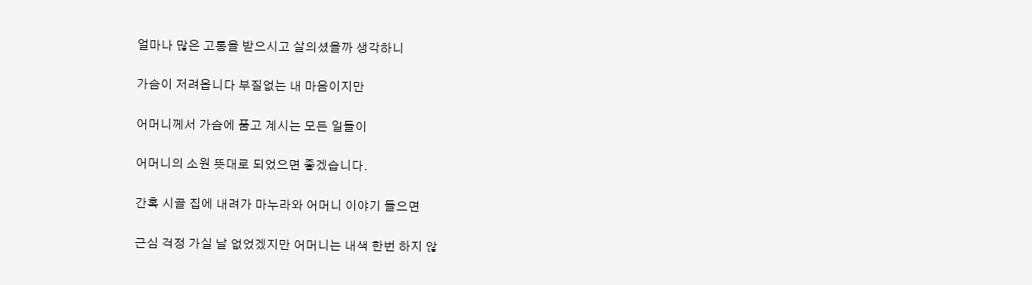얼마나 많은 고통을 받으시고 살의셨을까 생각하니

가슴이 저려옵니다 부질없는 내 마음이지만

어머니께서 가슴에 품고 계시는 모든 일들이

어머니의 소원 뜻대로 되었으면 좋겠습니다.

간혹 시골 집에 내려가 마누라와 어머니 이야기 들으면

근심 걱정 가실 날 없었겠지만 어머니는 내색 한번 하지 않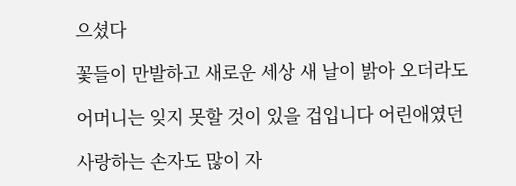으셨다

꽃들이 만발하고 새로운 세상 새 날이 밝아 오더라도

어머니는 잊지 못할 것이 있을 겁입니다 어린애였던

사랑하는 손자도 많이 자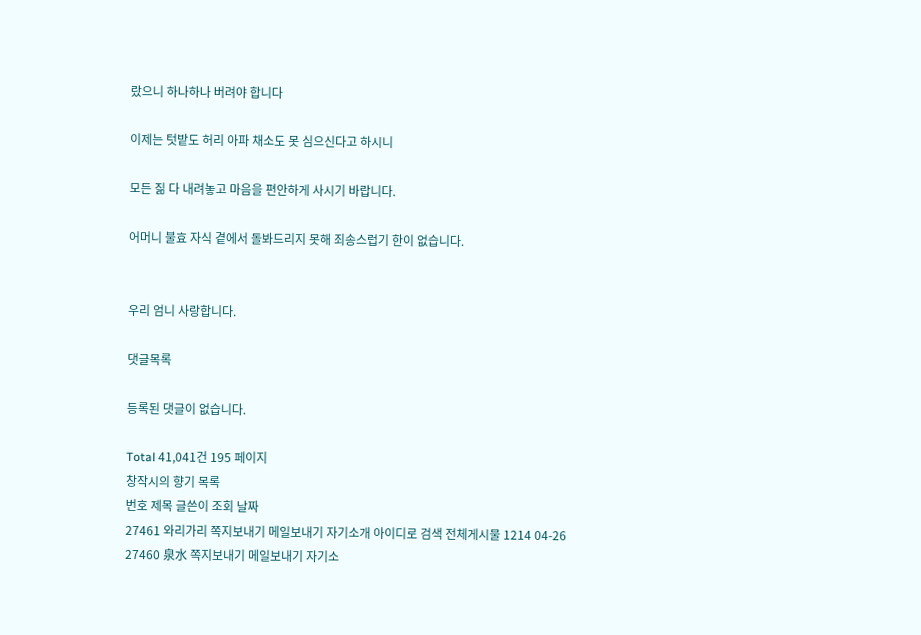랐으니 하나하나 버려야 합니다

이제는 텃밭도 허리 아파 채소도 못 심으신다고 하시니

모든 짊 다 내려놓고 마음을 편안하게 사시기 바랍니다.

어머니 불효 자식 곁에서 돌봐드리지 못해 죄송스럽기 한이 없습니다.


우리 엄니 사랑합니다.

댓글목록

등록된 댓글이 없습니다.

Total 41,041건 195 페이지
창작시의 향기 목록
번호 제목 글쓴이 조회 날짜
27461 와리가리 쪽지보내기 메일보내기 자기소개 아이디로 검색 전체게시물 1214 04-26
27460 泉水 쪽지보내기 메일보내기 자기소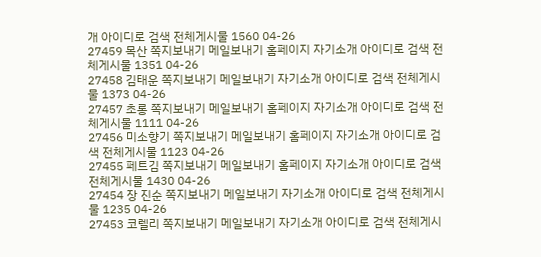개 아이디로 검색 전체게시물 1560 04-26
27459 목산 쪽지보내기 메일보내기 홈페이지 자기소개 아이디로 검색 전체게시물 1351 04-26
27458 김태운 쪽지보내기 메일보내기 자기소개 아이디로 검색 전체게시물 1373 04-26
27457 초롱 쪽지보내기 메일보내기 홈페이지 자기소개 아이디로 검색 전체게시물 1111 04-26
27456 미소향기 쪽지보내기 메일보내기 홈페이지 자기소개 아이디로 검색 전체게시물 1123 04-26
27455 페트김 쪽지보내기 메일보내기 홈페이지 자기소개 아이디로 검색 전체게시물 1430 04-26
27454 장 진순 쪽지보내기 메일보내기 자기소개 아이디로 검색 전체게시물 1235 04-26
27453 코렐리 쪽지보내기 메일보내기 자기소개 아이디로 검색 전체게시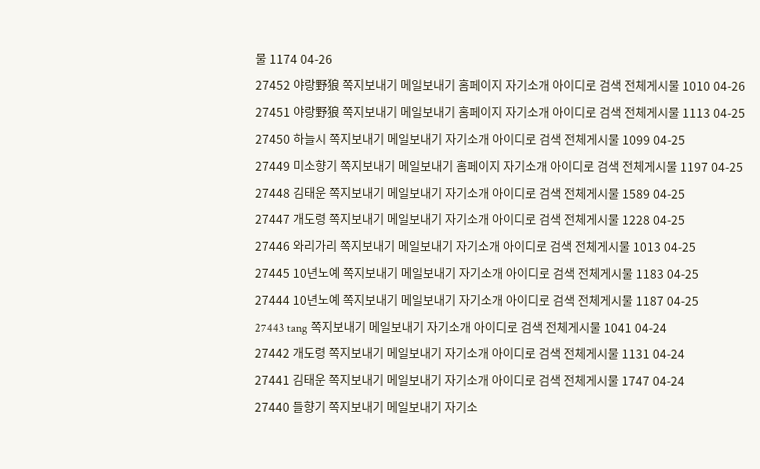물 1174 04-26
27452 야랑野狼 쪽지보내기 메일보내기 홈페이지 자기소개 아이디로 검색 전체게시물 1010 04-26
27451 야랑野狼 쪽지보내기 메일보내기 홈페이지 자기소개 아이디로 검색 전체게시물 1113 04-25
27450 하늘시 쪽지보내기 메일보내기 자기소개 아이디로 검색 전체게시물 1099 04-25
27449 미소향기 쪽지보내기 메일보내기 홈페이지 자기소개 아이디로 검색 전체게시물 1197 04-25
27448 김태운 쪽지보내기 메일보내기 자기소개 아이디로 검색 전체게시물 1589 04-25
27447 개도령 쪽지보내기 메일보내기 자기소개 아이디로 검색 전체게시물 1228 04-25
27446 와리가리 쪽지보내기 메일보내기 자기소개 아이디로 검색 전체게시물 1013 04-25
27445 10년노예 쪽지보내기 메일보내기 자기소개 아이디로 검색 전체게시물 1183 04-25
27444 10년노예 쪽지보내기 메일보내기 자기소개 아이디로 검색 전체게시물 1187 04-25
27443 tang 쪽지보내기 메일보내기 자기소개 아이디로 검색 전체게시물 1041 04-24
27442 개도령 쪽지보내기 메일보내기 자기소개 아이디로 검색 전체게시물 1131 04-24
27441 김태운 쪽지보내기 메일보내기 자기소개 아이디로 검색 전체게시물 1747 04-24
27440 들향기 쪽지보내기 메일보내기 자기소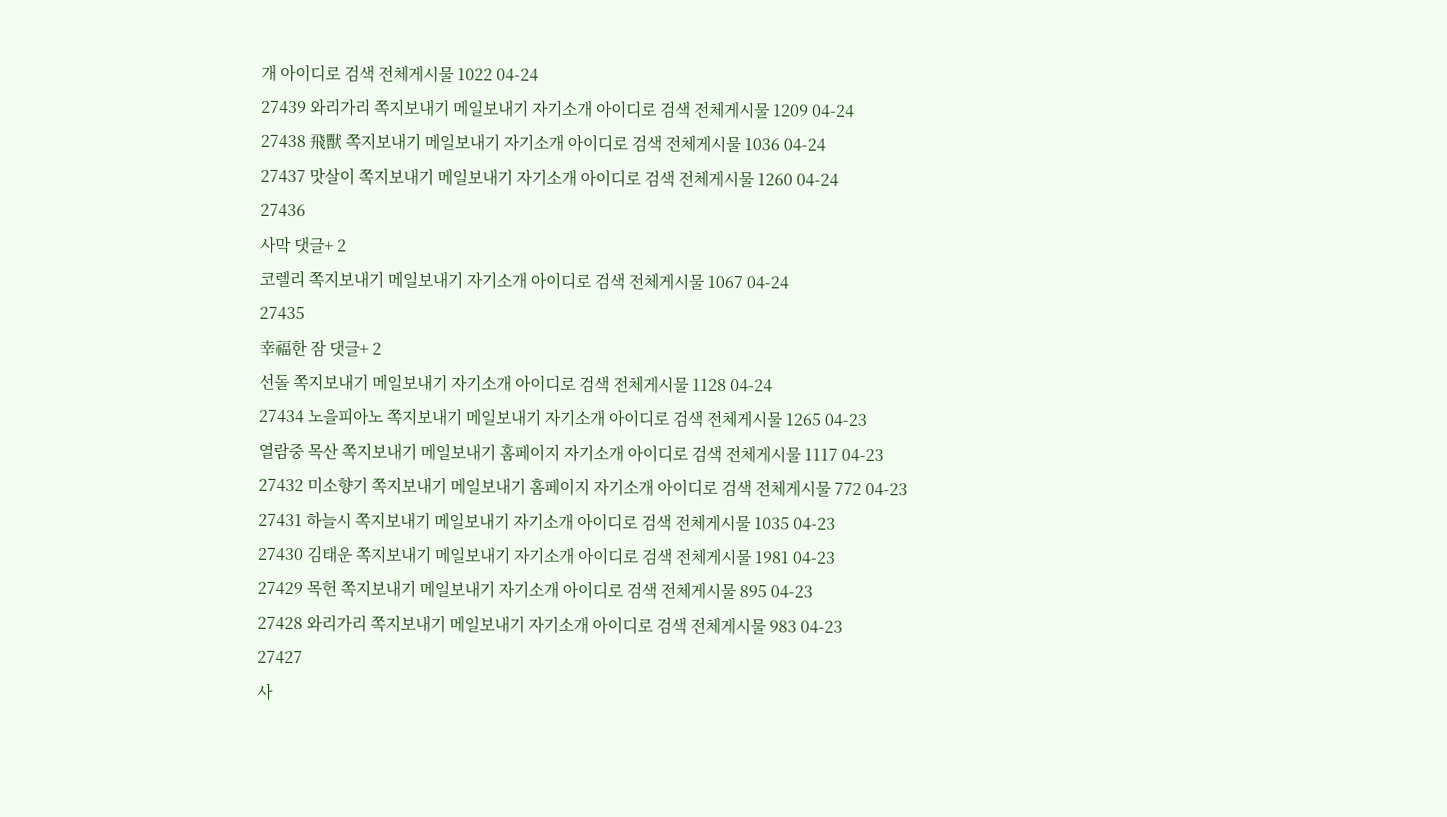개 아이디로 검색 전체게시물 1022 04-24
27439 와리가리 쪽지보내기 메일보내기 자기소개 아이디로 검색 전체게시물 1209 04-24
27438 飛獸 쪽지보내기 메일보내기 자기소개 아이디로 검색 전체게시물 1036 04-24
27437 맛살이 쪽지보내기 메일보내기 자기소개 아이디로 검색 전체게시물 1260 04-24
27436
사막 댓글+ 2
코렐리 쪽지보내기 메일보내기 자기소개 아이디로 검색 전체게시물 1067 04-24
27435
幸福한 잠 댓글+ 2
선돌 쪽지보내기 메일보내기 자기소개 아이디로 검색 전체게시물 1128 04-24
27434 노을피아노 쪽지보내기 메일보내기 자기소개 아이디로 검색 전체게시물 1265 04-23
열람중 목산 쪽지보내기 메일보내기 홈페이지 자기소개 아이디로 검색 전체게시물 1117 04-23
27432 미소향기 쪽지보내기 메일보내기 홈페이지 자기소개 아이디로 검색 전체게시물 772 04-23
27431 하늘시 쪽지보내기 메일보내기 자기소개 아이디로 검색 전체게시물 1035 04-23
27430 김태운 쪽지보내기 메일보내기 자기소개 아이디로 검색 전체게시물 1981 04-23
27429 목헌 쪽지보내기 메일보내기 자기소개 아이디로 검색 전체게시물 895 04-23
27428 와리가리 쪽지보내기 메일보내기 자기소개 아이디로 검색 전체게시물 983 04-23
27427
사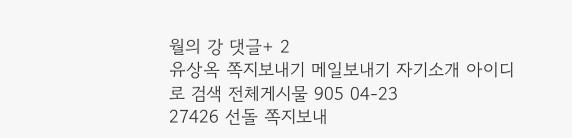월의 강 댓글+ 2
유상옥 쪽지보내기 메일보내기 자기소개 아이디로 검색 전체게시물 905 04-23
27426 선돌 쪽지보내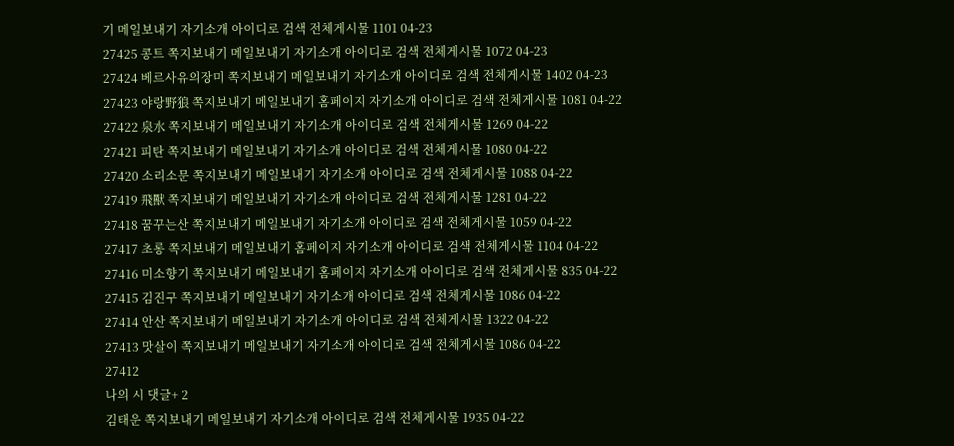기 메일보내기 자기소개 아이디로 검색 전체게시물 1101 04-23
27425 콩트 쪽지보내기 메일보내기 자기소개 아이디로 검색 전체게시물 1072 04-23
27424 베르사유의장미 쪽지보내기 메일보내기 자기소개 아이디로 검색 전체게시물 1402 04-23
27423 야랑野狼 쪽지보내기 메일보내기 홈페이지 자기소개 아이디로 검색 전체게시물 1081 04-22
27422 泉水 쪽지보내기 메일보내기 자기소개 아이디로 검색 전체게시물 1269 04-22
27421 피탄 쪽지보내기 메일보내기 자기소개 아이디로 검색 전체게시물 1080 04-22
27420 소리소문 쪽지보내기 메일보내기 자기소개 아이디로 검색 전체게시물 1088 04-22
27419 飛獸 쪽지보내기 메일보내기 자기소개 아이디로 검색 전체게시물 1281 04-22
27418 꿈꾸는산 쪽지보내기 메일보내기 자기소개 아이디로 검색 전체게시물 1059 04-22
27417 초롱 쪽지보내기 메일보내기 홈페이지 자기소개 아이디로 검색 전체게시물 1104 04-22
27416 미소향기 쪽지보내기 메일보내기 홈페이지 자기소개 아이디로 검색 전체게시물 835 04-22
27415 김진구 쪽지보내기 메일보내기 자기소개 아이디로 검색 전체게시물 1086 04-22
27414 안산 쪽지보내기 메일보내기 자기소개 아이디로 검색 전체게시물 1322 04-22
27413 맛살이 쪽지보내기 메일보내기 자기소개 아이디로 검색 전체게시물 1086 04-22
27412
나의 시 댓글+ 2
김태운 쪽지보내기 메일보내기 자기소개 아이디로 검색 전체게시물 1935 04-22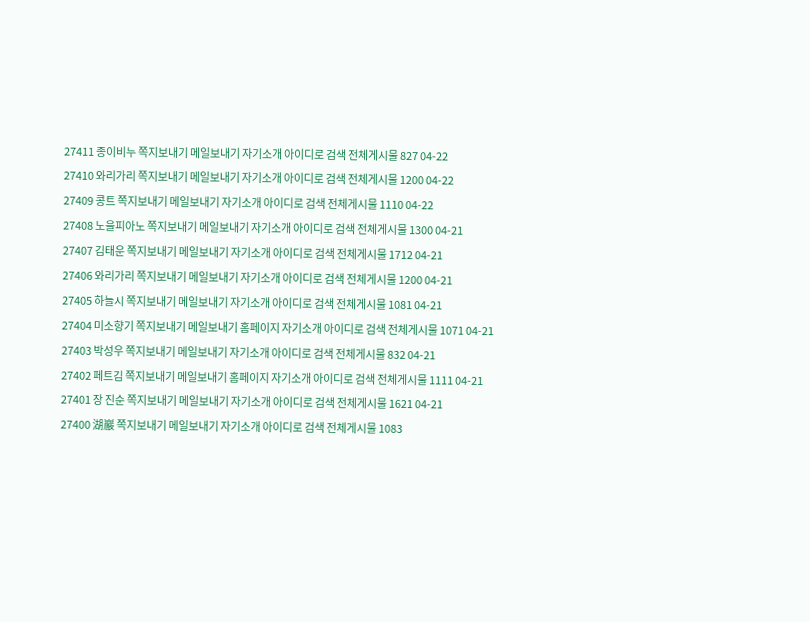27411 종이비누 쪽지보내기 메일보내기 자기소개 아이디로 검색 전체게시물 827 04-22
27410 와리가리 쪽지보내기 메일보내기 자기소개 아이디로 검색 전체게시물 1200 04-22
27409 콩트 쪽지보내기 메일보내기 자기소개 아이디로 검색 전체게시물 1110 04-22
27408 노을피아노 쪽지보내기 메일보내기 자기소개 아이디로 검색 전체게시물 1300 04-21
27407 김태운 쪽지보내기 메일보내기 자기소개 아이디로 검색 전체게시물 1712 04-21
27406 와리가리 쪽지보내기 메일보내기 자기소개 아이디로 검색 전체게시물 1200 04-21
27405 하늘시 쪽지보내기 메일보내기 자기소개 아이디로 검색 전체게시물 1081 04-21
27404 미소향기 쪽지보내기 메일보내기 홈페이지 자기소개 아이디로 검색 전체게시물 1071 04-21
27403 박성우 쪽지보내기 메일보내기 자기소개 아이디로 검색 전체게시물 832 04-21
27402 페트김 쪽지보내기 메일보내기 홈페이지 자기소개 아이디로 검색 전체게시물 1111 04-21
27401 장 진순 쪽지보내기 메일보내기 자기소개 아이디로 검색 전체게시물 1621 04-21
27400 湖巖 쪽지보내기 메일보내기 자기소개 아이디로 검색 전체게시물 1083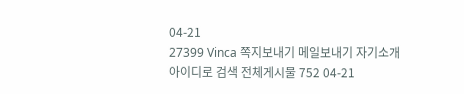04-21
27399 Vinca 쪽지보내기 메일보내기 자기소개 아이디로 검색 전체게시물 752 04-21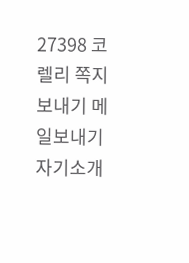27398 코렐리 쪽지보내기 메일보내기 자기소개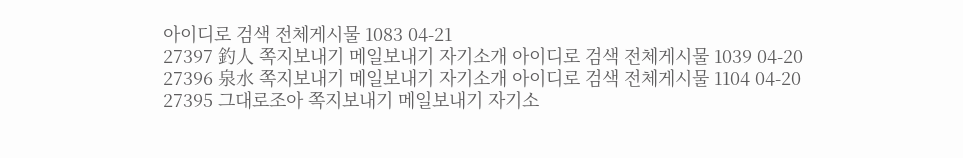아이디로 검색 전체게시물 1083 04-21
27397 釣人 쪽지보내기 메일보내기 자기소개 아이디로 검색 전체게시물 1039 04-20
27396 泉水 쪽지보내기 메일보내기 자기소개 아이디로 검색 전체게시물 1104 04-20
27395 그대로조아 쪽지보내기 메일보내기 자기소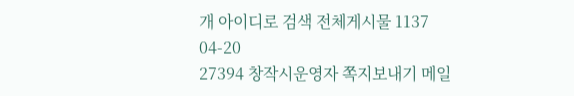개 아이디로 검색 전체게시물 1137 04-20
27394 창작시운영자 쪽지보내기 메일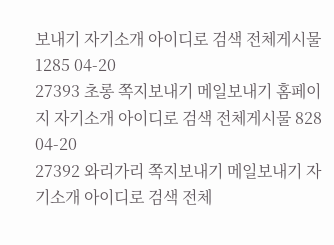보내기 자기소개 아이디로 검색 전체게시물 1285 04-20
27393 초롱 쪽지보내기 메일보내기 홈페이지 자기소개 아이디로 검색 전체게시물 828 04-20
27392 와리가리 쪽지보내기 메일보내기 자기소개 아이디로 검색 전체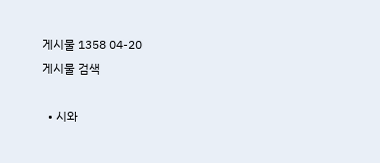게시물 1358 04-20
게시물 검색

  • 시와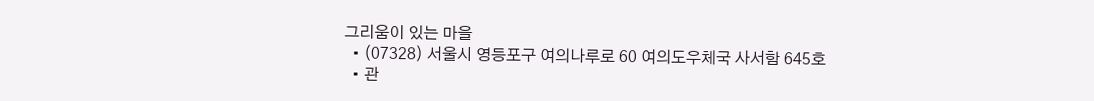그리움이 있는 마을
  • (07328) 서울시 영등포구 여의나루로 60 여의도우체국 사서함 645호
  • 관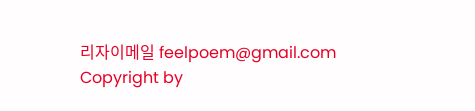리자이메일 feelpoem@gmail.com
Copyright by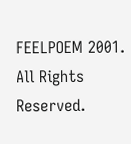FEELPOEM 2001. All Rights Reserved.